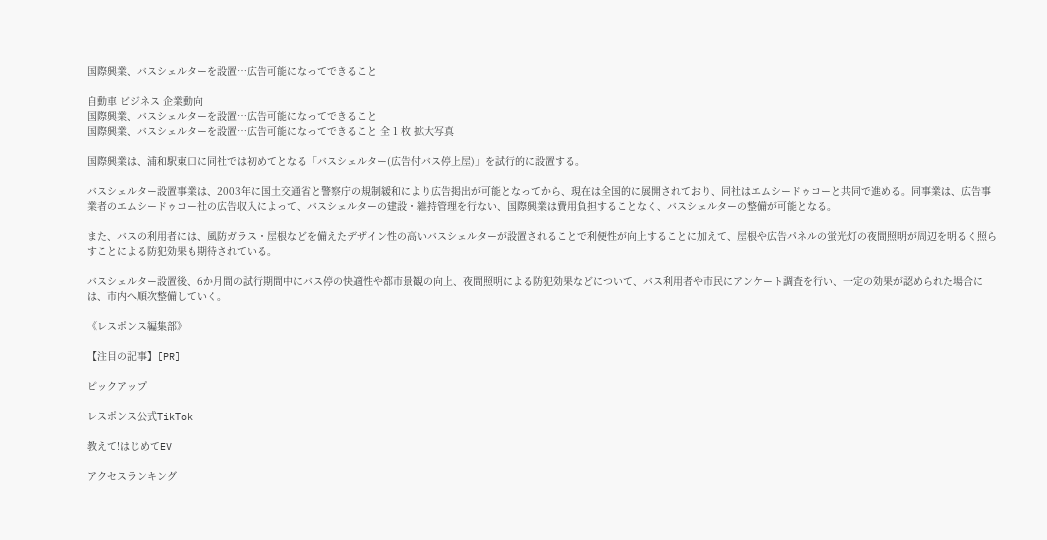国際興業、バスシェルターを設置…広告可能になってできること

自動車 ビジネス 企業動向
国際興業、バスシェルターを設置…広告可能になってできること
国際興業、バスシェルターを設置…広告可能になってできること 全 1 枚 拡大写真

国際興業は、浦和駅東口に同社では初めてとなる「バスシェルター(広告付バス停上屋)」を試行的に設置する。

バスシェルター設置事業は、2003年に国土交通省と警察庁の規制緩和により広告掲出が可能となってから、現在は全国的に展開されており、同社はエムシードゥコーと共同で進める。同事業は、広告事業者のエムシードゥコー社の広告収入によって、バスシェルターの建設・維持管理を行ない、国際興業は費用負担することなく、バスシェルターの整備が可能となる。

また、バスの利用者には、風防ガラス・屋根などを備えたデザイン性の高いバスシェルターが設置されることで利便性が向上することに加えて、屋根や広告パネルの蛍光灯の夜間照明が周辺を明るく照らすことによる防犯効果も期待されている。

バスシェルター設置後、6か月間の試行期間中にバス停の快適性や都市景観の向上、夜間照明による防犯効果などについて、バス利用者や市民にアンケート調査を行い、一定の効果が認められた場合には、市内へ順次整備していく。

《レスポンス編集部》

【注目の記事】[PR]

ピックアップ

レスポンス公式TikTok

教えて!はじめてEV

アクセスランキング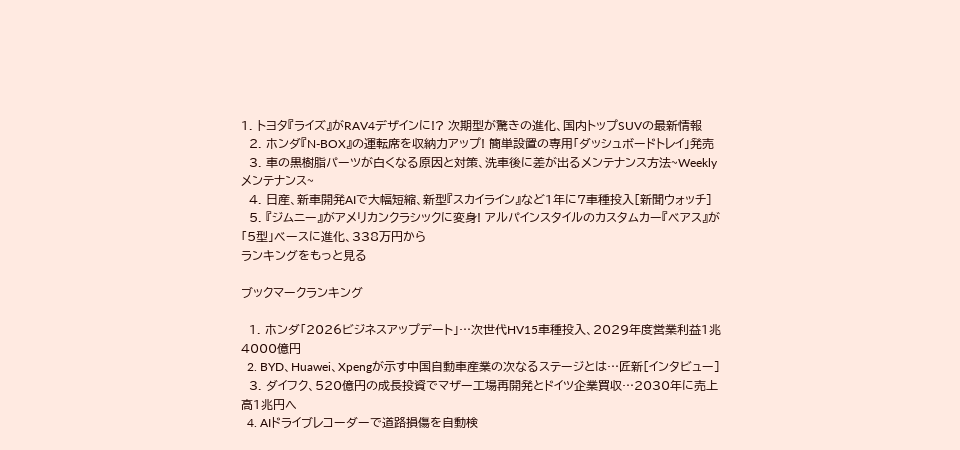1. トヨタ『ライズ』がRAV4デザインに!? 次期型が驚きの進化、国内トップSUVの最新情報
  2. ホンダ『N-BOX』の運転席を収納力アップ! 簡単設置の専用「ダッシュボードトレイ」発売
  3. 車の黒樹脂パーツが白くなる原因と対策、洗車後に差が出るメンテナンス方法~Weeklyメンテナンス~
  4. 日産、新車開発AIで大幅短縮、新型『スカイライン』など1年に7車種投入[新聞ウォッチ]
  5. 『ジムニー』がアメリカンクラシックに変身! アルパインスタイルのカスタムカー『ベアス』が「5型」ベースに進化、338万円から
ランキングをもっと見る

ブックマークランキング

  1. ホンダ「2026ビジネスアップデート」…次世代HV15車種投入、2029年度営業利益1兆4000億円
  2. BYD、Huawei、Xpengが示す中国自動車産業の次なるステージとは…匠新[インタビュー]
  3. ダイフク、520億円の成長投資でマザー工場再開発とドイツ企業買収…2030年に売上高1兆円へ
  4. AIドライブレコーダーで道路損傷を自動検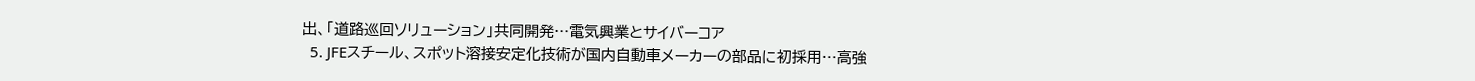出、「道路巡回ソリューション」共同開発…電気興業とサイバーコア
  5. JFEスチール、スポット溶接安定化技術が国内自動車メーカーの部品に初採用…高強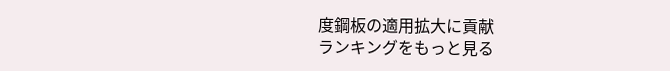度鋼板の適用拡大に貢献
ランキングをもっと見る